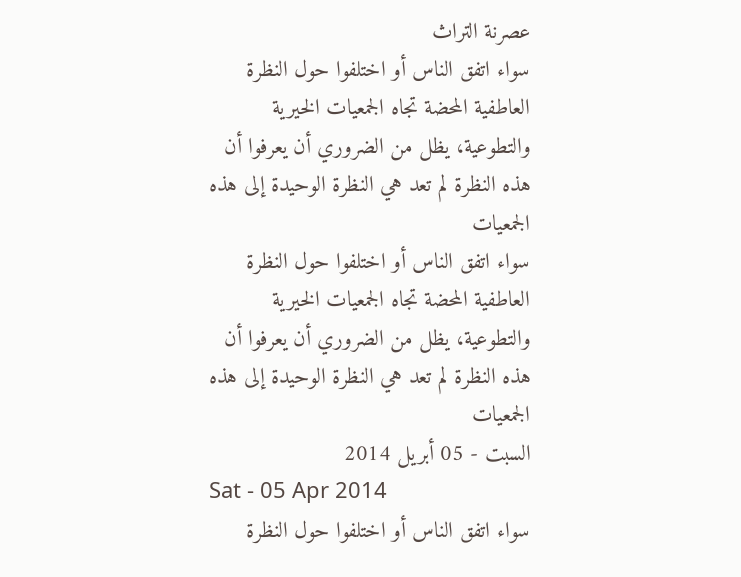عصرنة التراث
سواء اتفق الناس أو اختلفوا حول النظرة العاطفية المحضة تجاه الجمعيات الخيرية والتطوعية، يظل من الضروري أن يعرفوا أن هذه النظرة لم تعد هي النظرة الوحيدة إلى هذه الجمعيات
سواء اتفق الناس أو اختلفوا حول النظرة العاطفية المحضة تجاه الجمعيات الخيرية والتطوعية، يظل من الضروري أن يعرفوا أن هذه النظرة لم تعد هي النظرة الوحيدة إلى هذه الجمعيات
السبت - 05 أبريل 2014
Sat - 05 Apr 2014
سواء اتفق الناس أو اختلفوا حول النظرة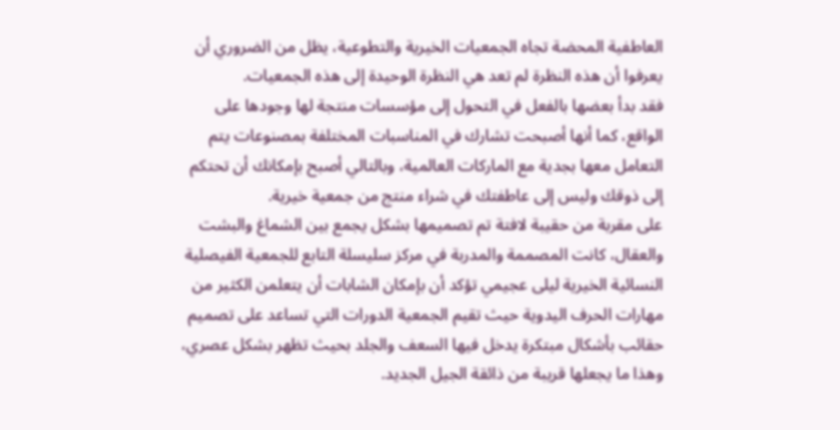العاطفية المحضة تجاه الجمعيات الخيرية والتطوعية، يظل من الضروري أن يعرفوا أن هذه النظرة لم تعد هي النظرة الوحيدة إلى هذه الجمعيات.
فقد بدأ بعضها بالفعل في التحول إلى مؤسسات منتجة لها وجودها على الواقع، كما أنها أصبحت تشارك في المناسبات المختلفة بمصنوعات يتم التعامل معها بجدية مع الماركات العالمية، وبالتالي أصبح بإمكانك أن تحتكم إلى ذوقك وليس إلى عاطفتك في شراء منتج من جمعية خيرية.
على مقربة من حقيبة لافتة تم تصميمها بشكل يجمع بين الشماغ والبشت والعقال، كانت المصممة والمدربة في مركز سليسلة التابع للجمعية الفيصلية النسائية الخيرية ليلى عجيمي تؤكد أن بإمكان الشابات أن يتعلمن الكثير من مهارات الحرف اليدوية حيث تقيم الجمعية الدورات التي تساعد على تصميم حقائب بأشكال مبتكرة يدخل فيها السعف والجلد بحيث تظهر بشكل عصري، وهذا ما يجعلها قريبة من ذائقة الجيل الجديد.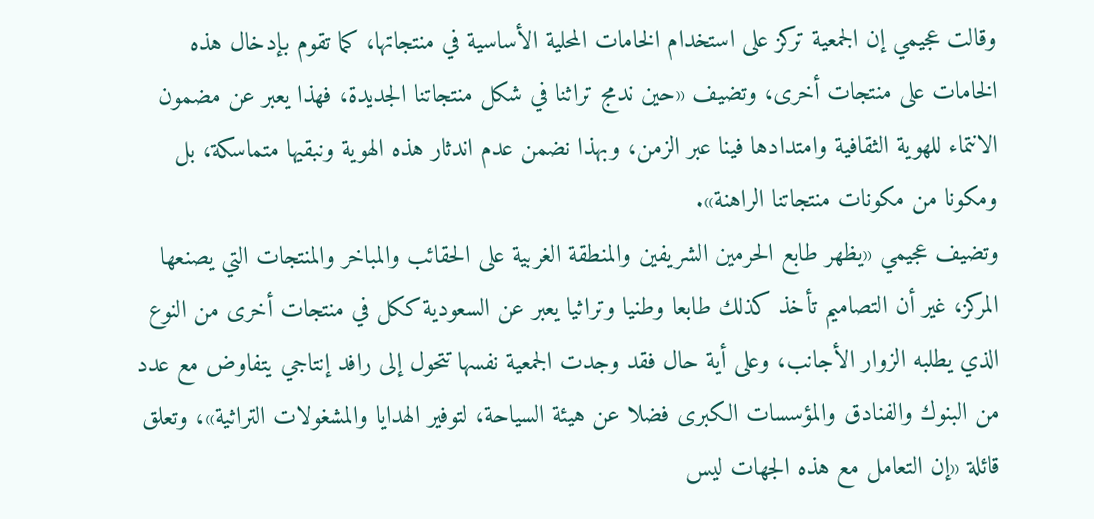وقالت عجيمي إن الجمعية تركز على استخدام الخامات المحلية الأساسية في منتجاتها، كما تقوم بإدخال هذه الخامات على منتجات أخرى، وتضيف «حين ندمج تراثنا في شكل منتجاتنا الجديدة، فهذا يعبر عن مضمون الانتماء للهوية الثقافية وامتدادها فينا عبر الزمن، وبهذا نضمن عدم اندثار هذه الهوية ونبقيها متماسكة، بل ومكونا من مكونات منتجاتنا الراهنة».
وتضيف عجيمي «يظهر طابع الحرمين الشريفين والمنطقة الغربية على الحقائب والمباخر والمنتجات التي يصنعها المركز، غير أن التصاميم تأخذ كذلك طابعا وطنيا وتراثيا يعبر عن السعودية ككل في منتجات أخرى من النوع الذي يطلبه الزوار الأجانب، وعلى أية حال فقد وجدت الجمعية نفسها تتحول إلى رافد إنتاجي يتفاوض مع عدد من البنوك والفنادق والمؤسسات الكبرى فضلا عن هيئة السياحة، لتوفير الهدايا والمشغولات التراثية»، وتعلق قائلة «إن التعامل مع هذه الجهات ليس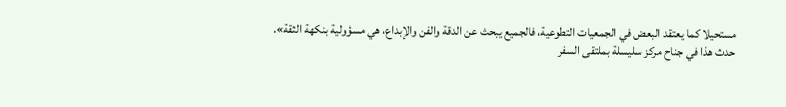مستحيلا كما يعتقد البعض في الجمعيات التطوعية، فالجميع يبحث عن الدقة والفن والإبداع، هي مسؤولية بنكهة الثقة».
حدث هذا في جناح مركز سليسلة بملتقى السفر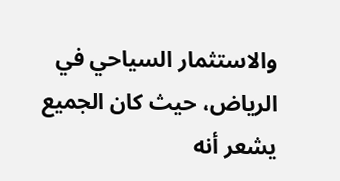والاستثمار السياحي في الرياض، حيث كان الجميع يشعر أنه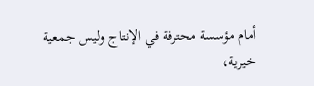أمام مؤسسة محترفة في الإنتاج وليس جمعية خيرية،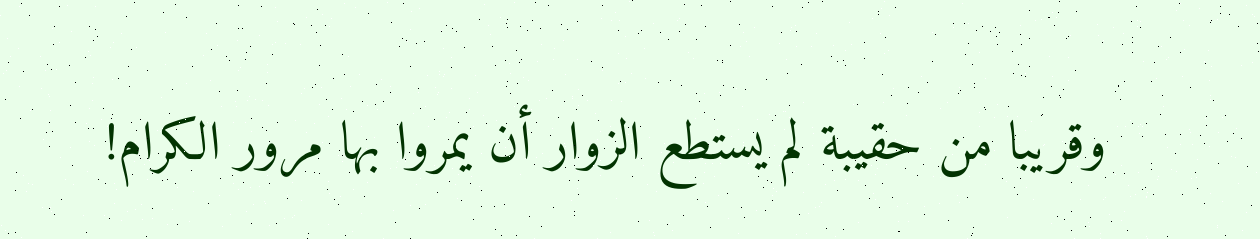وقريبا من حقيبة لم يستطع الزوار أن يمروا بها مرور الكرام!